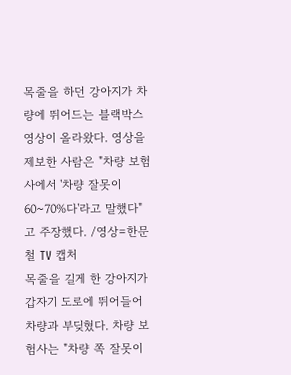목줄을 하던 강아지가 차량에 뛰어드는 블랙박스 영상이 올라왔다. 영상을 제보한 사람은 "차량 보험사에서 '차량 잘못이 60~70%다'라고 말했다"고 주장했다. /영상=한문철 TV 캡처
목줄을 길게 한 강아지가 갑자기 도로에 뛰어들어 차량과 부딪혔다. 차량 보험사는 "차량 쪽 잘못이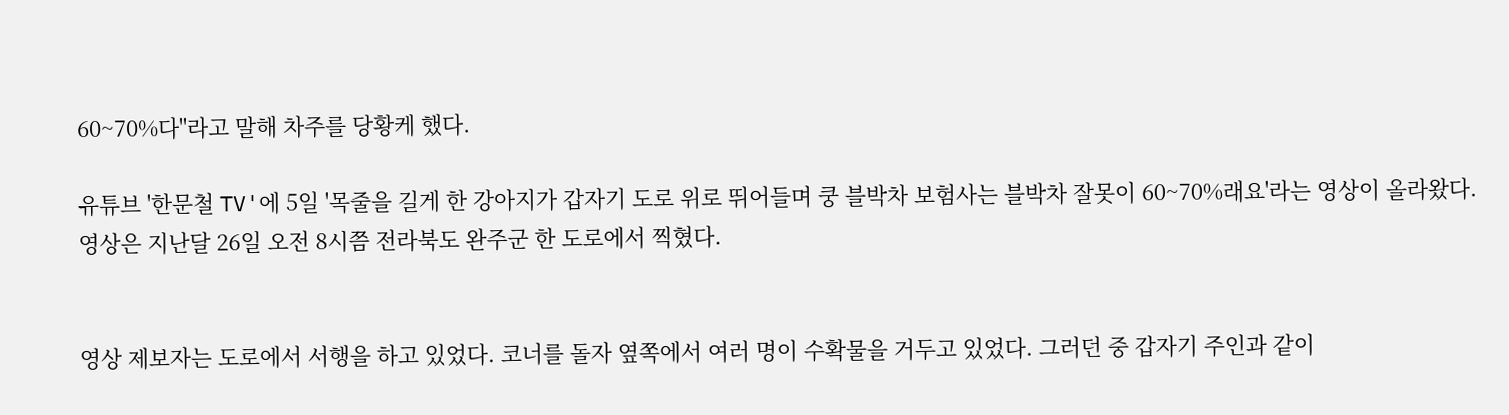60~70%다"라고 말해 차주를 당황케 했다.

유튜브 '한문철 TV'에 5일 '목줄을 길게 한 강아지가 갑자기 도로 위로 뛰어들며 쿵 블박차 보험사는 블박차 잘못이 60~70%래요'라는 영상이 올라왔다. 영상은 지난달 26일 오전 8시쯤 전라북도 완주군 한 도로에서 찍혔다.


영상 제보자는 도로에서 서행을 하고 있었다. 코너를 돌자 옆쪽에서 여러 명이 수확물을 거두고 있었다. 그러던 중 갑자기 주인과 같이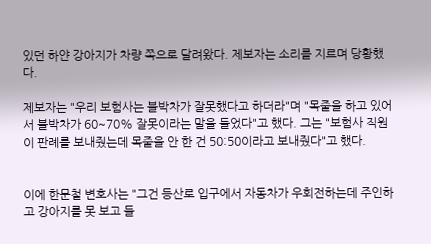있던 하얀 강아지가 차량 쪽으로 달려왔다. 제보자는 소리를 지르며 당황했다.

제보자는 "우리 보험사는 블박차가 잘못했다고 하더라"며 "목줄을 하고 있어서 블박차가 60~70% 잘못이라는 말을 들었다"고 했다. 그는 "보험사 직원이 판례를 보내줬는데 목줄을 안 한 건 50:50이라고 보내줬다"고 했다.


이에 한문철 변호사는 "그건 등산로 입구에서 자동차가 우회전하는데 주인하고 강아지를 못 보고 들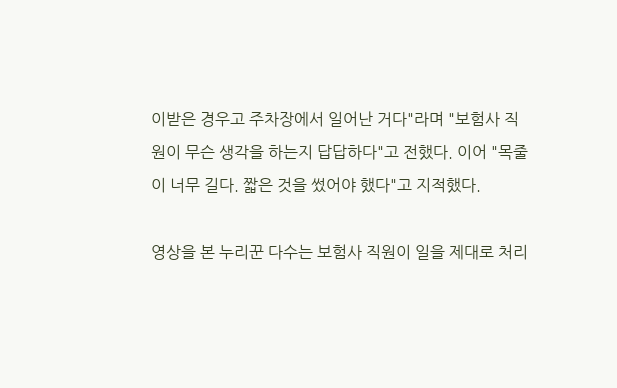이받은 경우고 주차장에서 일어난 거다"라며 "보험사 직원이 무슨 생각을 하는지 답답하다"고 전했다. 이어 "목줄이 너무 길다. 짧은 것을 썼어야 했다"고 지적했다.

영상을 본 누리꾼 다수는 보험사 직원이 일을 제대로 처리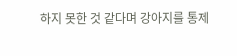하지 못한 것 같다며 강아지를 통제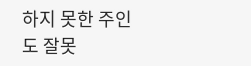하지 못한 주인도 잘못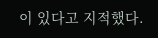이 있다고 지적했다.